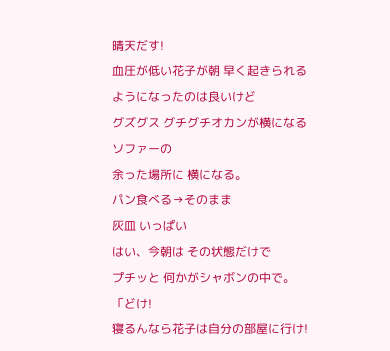晴天だす!
血圧が低い花子が朝 早く起きられるようになったのは良いけど
グズグス グチグチオカンが横になるソファーの
余った場所に 横になる。
パン食べる→そのまま
灰皿 いっぱい
はい、今朝は その状態だけで
プチッと 何かがシャボンの中で。
「どけ!
寝るんなら花子は自分の部屋に行け!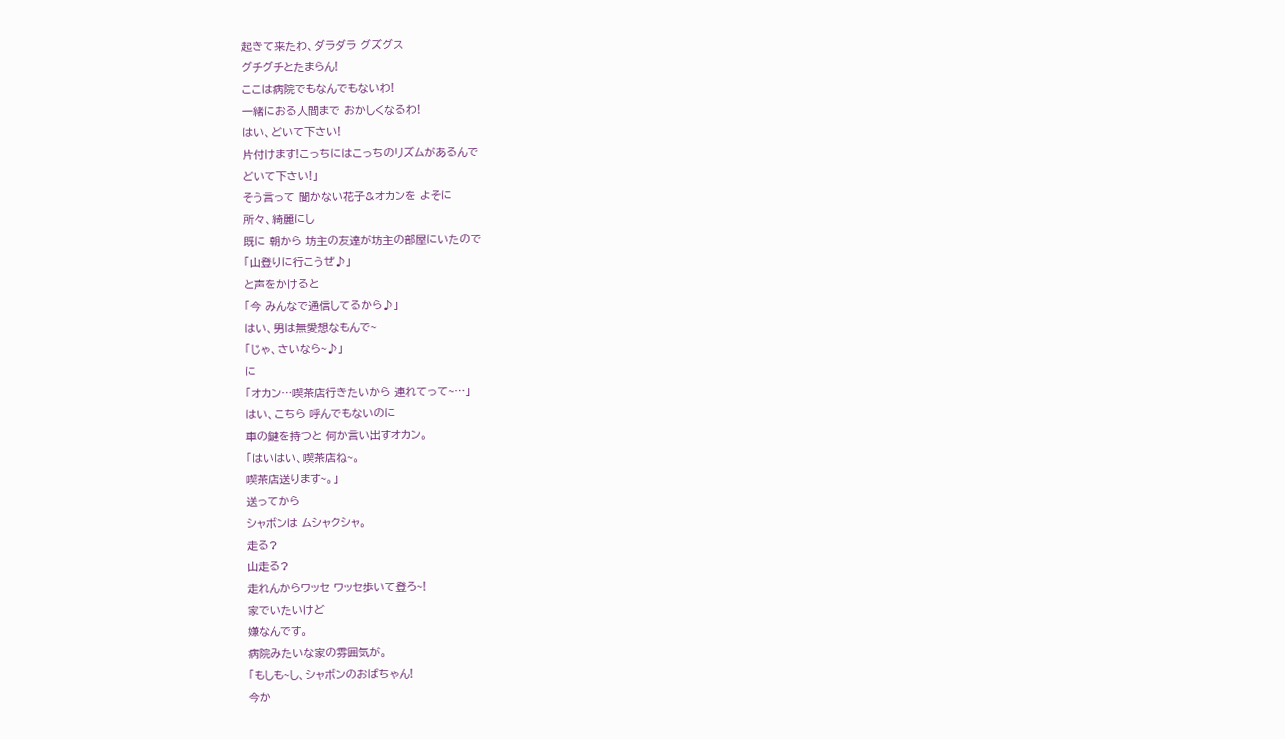起きて来たわ、ダラダラ グズグス
グチグチとたまらん!
ここは病院でもなんでもないわ!
一緒におる人間まで おかしくなるわ!
はい、どいて下さい!
片付けます!こっちにはこっちのリズムがあるんで
どいて下さい!」
そう言って 聞かない花子&オカンを よそに
所々、綺麗にし
既に 朝から 坊主の友達が坊主の部屋にいたので
「山登りに行こうぜ♪」
と声をかけると
「今 みんなで通信してるから♪」
はい、男は無愛想なもんで~
「じゃ、さいなら~♪」
に
「オカン…喫茶店行きたいから 連れてって~…」
はい、こちら 呼んでもないのに
車の鍵を持つと 何か言い出すオカン。
「はいはい、喫茶店ね~。
喫茶店送ります~。」
送ってから
シャボンは ムシャクシャ。
走る?
山走る?
走れんからワッセ ワッセ歩いて登ろ~!
家でいたいけど
嫌なんです。
病院みたいな家の雰囲気が。
「もしも~し、シャボンのおばちゃん!
今か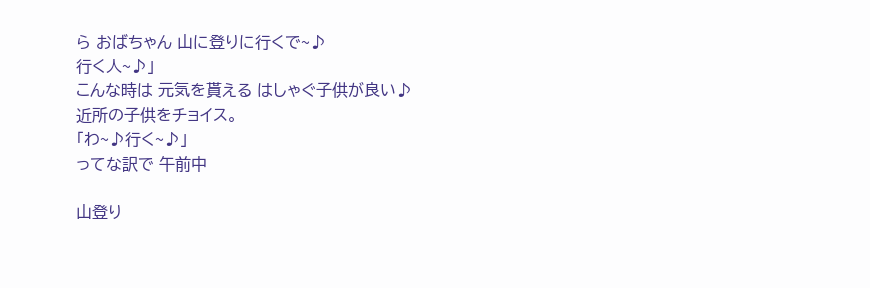ら おばちゃん 山に登りに行くで~♪
行く人~♪」
こんな時は 元気を貰える はしゃぐ子供が良い♪
近所の子供をチョイス。
「わ~♪行く~♪」
ってな訳で 午前中

山登り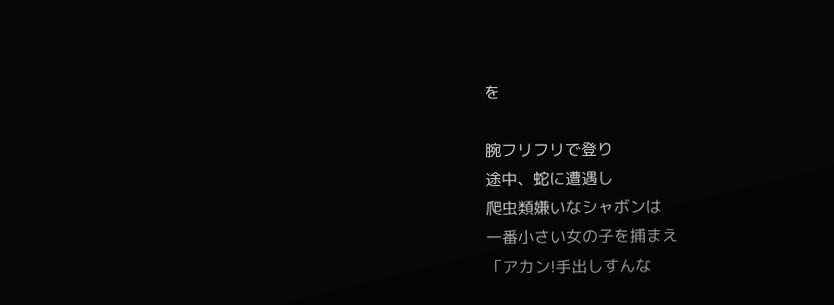を

腕フリフリで登り
途中、蛇に遭遇し
爬虫類嫌いなシャボンは
一番小さい女の子を捕まえ
「アカン!手出しすんな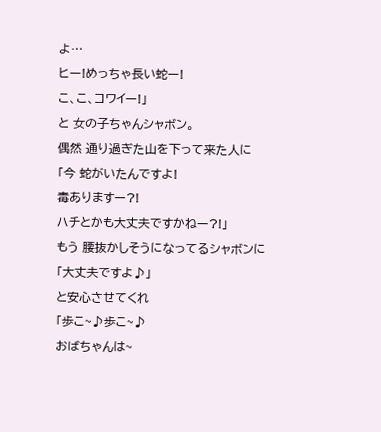よ…
ヒー!めっちゃ長い蛇ー!
こ、こ、コワイー!」
と 女の子ちゃんシャボン。
偶然 通り過ぎた山を下って来た人に
「今 蛇がいたんですよ!
毒ありますー?!
ハチとかも大丈夫ですかねー?!」
もう 腰抜かしそうになってるシャボンに
「大丈夫ですよ♪」
と安心させてくれ
「歩こ~♪歩こ~♪
おばちゃんは~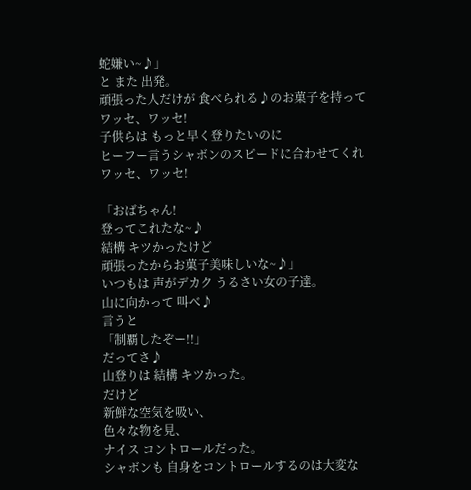蛇嫌い~♪」
と また 出発。
頑張った人だけが 食べられる♪のお菓子を持って
ワッセ、ワッセ!
子供らは もっと早く登りたいのに
ヒーフー言うシャボンのスピードに合わせてくれ
ワッセ、ワッセ!

「おばちゃん!
登ってこれたな~♪
結構 キツかったけど
頑張ったからお菓子美味しいな~♪」
いつもは 声がデカク うるさい女の子達。
山に向かって 叫べ♪
言うと
「制覇したぞー!!」
だってさ♪
山登りは 結構 キツかった。
だけど
新鮮な空気を吸い、
色々な物を見、
ナイス コントロールだった。
シャボンも 自身をコントロールするのは大変な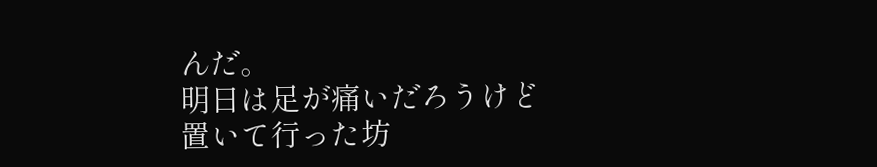んだ。
明日は足が痛いだろうけど
置いて行った坊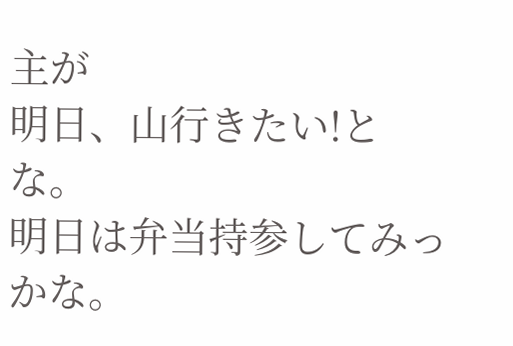主が
明日、山行きたい!とな。
明日は弁当持参してみっかな。